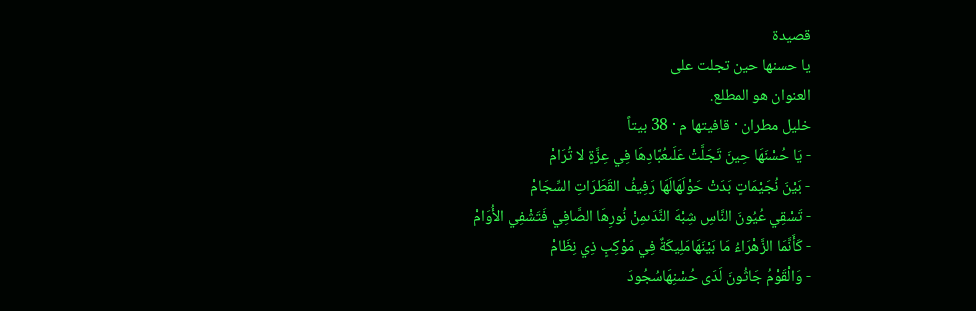قصيدة
يا حسنها حين تجلت على
العنوان هو المطلع.
خليل مطران · قافيتها م · 38 بيتاً
- يَا حُسْنَهَا حِينَ تَجَلَّتْ عَلَىعُبَّادِهَا فِي عِزَّةٍ لا تُرَامْ
- بَيْنَ نُجَيْمَاتٍ بَدَتْ حَوْلَهَالَهَا رَفِيفُ القَطَرَاتِ السِّجَامْ
- تَسْقِي عُيُونَ النَّاسِ شِبْهَ النَّدَىمِنْ نُورِهَا الصَّافِي فَتَشْفِي الأُوَامْ
- كَأَنَّمَا الزَّهْرَاءُ مَا بَيْنَهَامَلِيكَةٌ فِي مَوْكِبٍ ذِي نِظَامْ
- وَالْقَوْمُ جَاثُونَ لَدَى حُسْنِهَاسُجُودَ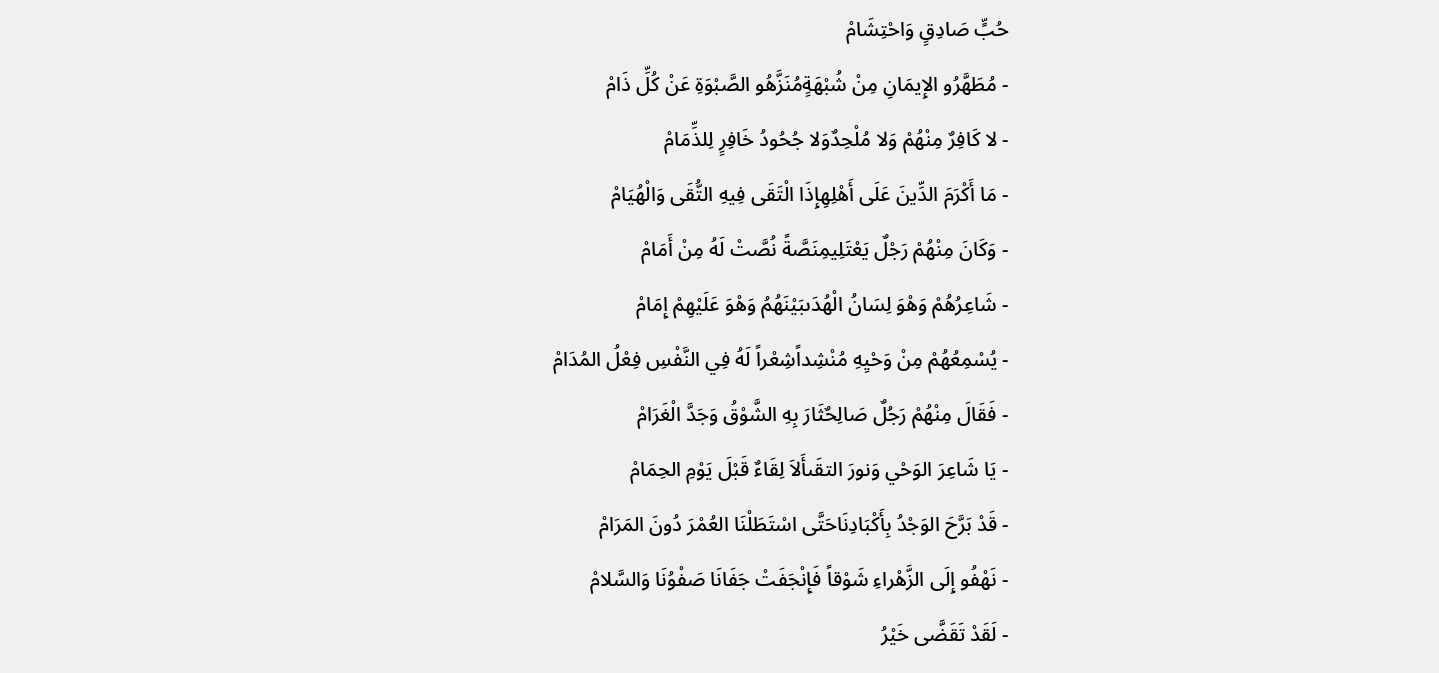حُبٍّ صَادِقٍ وَاحْتِشَامْ
- مُطَهَّرُو الإِيمَانِ مِنْ شُبْهَةٍمُنَزَّهُو الصَّبْوَةِ عَنْ كُلِّ ذَامْ
- لا كَافِرٌ مِنْهُمْ وَلا مُلْحِدٌوَلا جُحُودُ خَافِرٍ لِلذِّمَامْ
- مَا أَكْرَمَ الدِّينَ عَلَى أَهْلِهِإِذَا الْتَقَى فِيهِ التُّقَى وَالْهُيَامْ
- وَكَانَ مِنْهُمْ رَجْلٌ يَعْتَلِيمِنَصَّةً نُصَّتْ لَهُ مِنْ أَمَامْ
- شَاعِرُهُمْ وَهْوَ لِسَانُ الْهُدَىبَيْنَهُمُ وَهْوَ عَلَيْهِمْ إِمَامْ
- يُسْمِعُهُمْ مِنْ وَحْيِهِ مُنْشِداًشِعْراً لَهُ فِي النَّفْسِ فِعْلُ المُدَامْ
- فَقَالَ مِنْهُمْ رَجُلٌ صَالِحٌثَارَ بِهِ الشَّوْقُ وَجَدَّ الْغَرَامْ
- يَا شَاعِرَ الوَحْي وَنورَ التقَىأَلاَ لِقَاءٌ قَبْلَ يَوْمِ الحِمَامْ
- قَدْ بَرَّحَ الوَجْدُ بِأَكْبَادِنَاحَتَّى اسْتَطَلْنَا العُمْرَ دُونَ المَرَامْ
- نَهْفُو إِلَى الزَّهْراءِ شَوْقاً فَإِنْجَفَتْ جَفَانَا صَفْوُنَا وَالسَّلامْ
- لَقَدْ تَقَضَّى خَيْرُ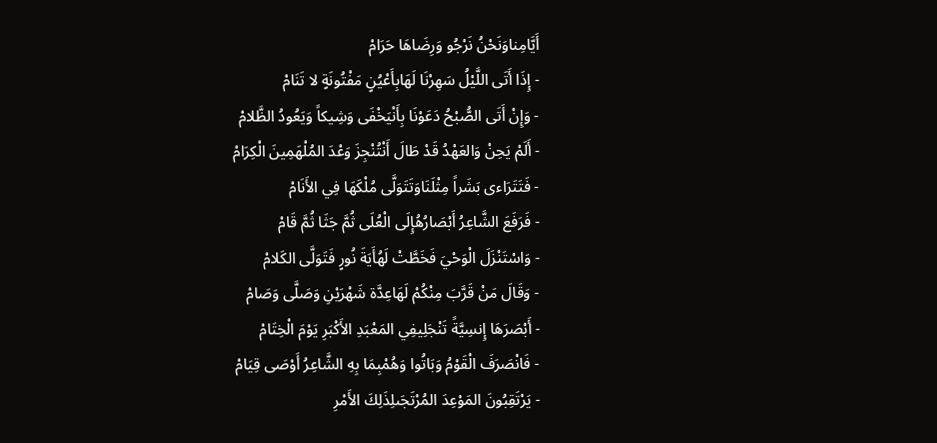أَيَّامِناوَنَحْنُ نَرْجُو وَرِضَاهَا حَرَامْ
- إِذَا أَتَى اللَّيْلُ سَهِرْنَا لَهَابِأَعْيُنٍ مَفْتُونَةٍ لا تَنَامْ
- وَإِنْ أَتَى الصُّبْحُ دَعَوْنَا بِأَنْيَخْفَى وَشِيكاً وَيَعُودُ الظَّلامْ
- أَلَمْ يَحِنْ وَالعَهْدُ قَدْ طَالَ أَنْتُنْجِزَ وَعْدَ المُلْهَمِينَ الْكِرَامْ
- فَتَتَرَاءى بَشَراً مِثْلَنَاوَتَتَوَلَّى مُلْكَهَا فِي الأَنَامْ
- فَرَفَعَ الشَّاعِرُ أَبْصَارُهُإِلَى الْعُلَى ثُمَّ جَثَا ثُمَّ قَامْ
- وَاسْتَنْزَلَ الْوَحْيَ فَخَطَّتْ لَهُأَيَةَ نُورٍ فَتَوَلَّى الكَلامْ
- وَقَالَ مَنْ قَرَّبَ مِنْكُمْ لَهَاعِدَّة شَهْرَيْنِ وَصَلَّى وَصَامْ
- أَبْصَرَهَا إِنسِيَّةً تَنْجَلِيفِي المَعْبَدِ الأَكْبَرِ يَوْمَ الْخِتَامْ
- فَانْصَرَفَ الْقَوْمُ وَبَاتُوا وَهُمْبِمَا بِهِ الشَّاعِرُ أَوْصَى قِيَامْ
- يَرْتَقِبُونَ المَوْعِدَ المُرْتَجَىلِذَلِكَ الأَمْرِ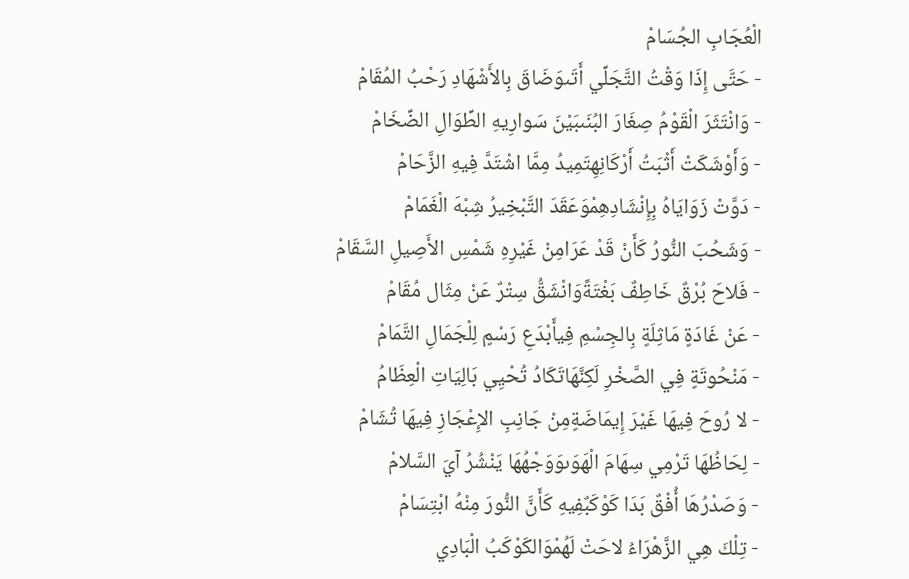الْعُجَابِ الجُسَامْ
- حَتَّى إِذَا وَقْتُ التَّجَلِّي أَتَىوَضَاقَ بِالأَشْهَادِ رَحْبُ المُقَامْ
- وَانْتَثَرَ الْقَوْمُ صِغَارَ البُنَىبَيْنَ سَوارِيهِ الطِّوَالِ الضِّخَامْ
- وَأَوْشَكَتْ أَثْبَتُ أَرْكَانِهِتَمِيدُ مِمَّا اشْتَدَّ فِيهِ الزَّحَامْ
- دَوَّتْ زَوَايَاهُ بِإِنْشَادِهِمْوَعَقَدَ التَّبْخِيرُ شِبْهَ الْغَمَامْ
- وَشَحُبَ النُّورُ كَأَنْ قَدْ عَرَامِنْ غَيْرِهِ شَمْسِ الأَصِيلِ السَّقَامْ
- فَلاحَ بُرْقٌ خَاطِفٌ بَغْتَةًوَانْشَقُّ سِتْرٌ عَنْ مِثَال مُقَامْ
- عَنْ غَادَةٍ مَاثِلَةٍ بِالجِسْمِ فِيأَبْدَعِ رَسْمٍ لِلْجَمَالِ التَّمَامْ
- مَنْحُوتَةٍ فِي الصَّخْرِ لَكِنَّهَاتَكَادُ تُحْيِي بَالِيَاتِ الْعِظَامُ
- لا رُوحَ فِيهَا غَيْرَ إِيمَاضَةٍمِنْ جَانِبِ الإِعْجَازِ فِيهَا تُشَامْ
- لِحَاظُهَا تَرْمِي سِهَامَ الْهَوَىوَوَجْهُهَا يَنْشُرُ آيَ السَّلامْ
- وَصَدْرُهَا أُفْقٌ بَدَا كَوْكَبٌفِيهِ كَأَنَّ النُّورَ مِنْهُ ابْتِسَامْ
- تِلْكَ هِي الزَّهْرَاءُ لاحَتْ لَهُمْوَالكَوْكَبُ الْبَادِي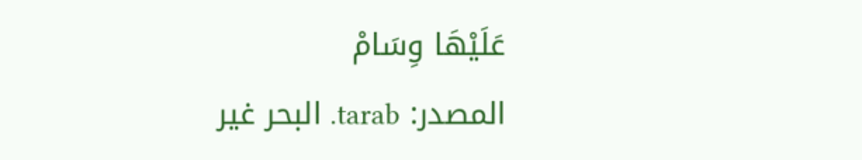عَلَيْهَا وِسَامْ
المصدر: tarab. البحر غير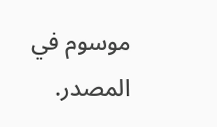موسوم في المصدر.